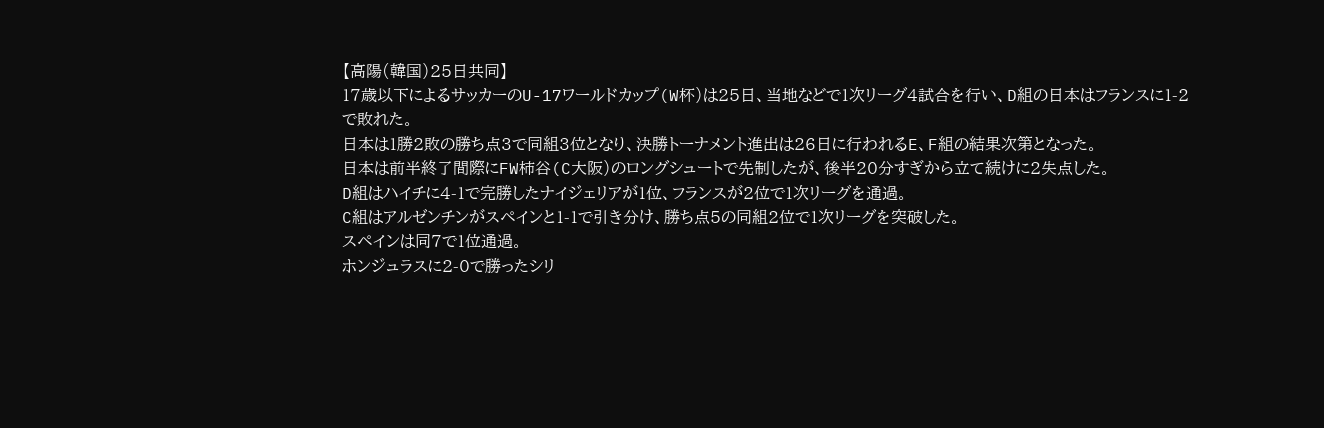【高陽(韓国)25日共同】
17歳以下によるサッカーのU-17ワールドカップ(W杯)は25日、当地などで1次リーグ4試合を行い、D組の日本はフランスに1-2で敗れた。
日本は1勝2敗の勝ち点3で同組3位となり、決勝トーナメント進出は26日に行われるE、F組の結果次第となった。
日本は前半終了間際にFW柿谷(C大阪)のロングシュートで先制したが、後半20分すぎから立て続けに2失点した。
D組はハイチに4-1で完勝したナイジェリアが1位、フランスが2位で1次リーグを通過。
C組はアルゼンチンがスペインと1-1で引き分け、勝ち点5の同組2位で1次リーグを突破した。
スペインは同7で1位通過。
ホンジュラスに2-0で勝ったシリ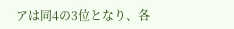アは同4の3位となり、各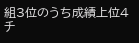組3位のうち成績上位4チ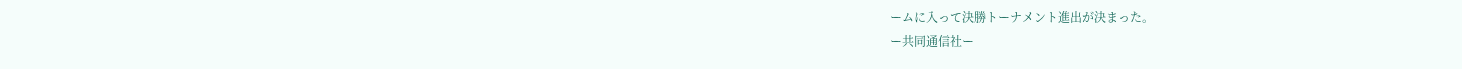ームに入って決勝トーナメント進出が決まった。
ー共同通信社ー